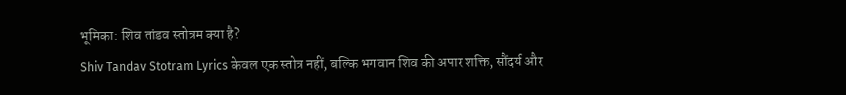भूमिका: शिव तांडव स्तोत्रम क्या है?
Shiv Tandav Stotram Lyrics केवल एक स्तोत्र नहीं, बल्कि भगवान शिव की अपार शक्ति, सौंदर्य और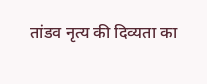तांडव नृत्य की दिव्यता का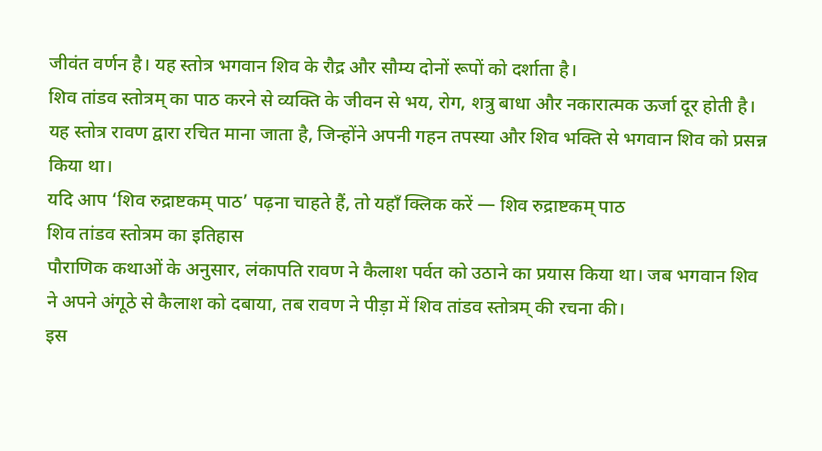जीवंत वर्णन है। यह स्तोत्र भगवान शिव के रौद्र और सौम्य दोनों रूपों को दर्शाता है।
शिव तांडव स्तोत्रम् का पाठ करने से व्यक्ति के जीवन से भय, रोग, शत्रु बाधा और नकारात्मक ऊर्जा दूर होती है।
यह स्तोत्र रावण द्वारा रचित माना जाता है, जिन्होंने अपनी गहन तपस्या और शिव भक्ति से भगवान शिव को प्रसन्न किया था।
यदि आप ‘शिव रुद्राष्टकम् पाठ’ पढ़ना चाहते हैं, तो यहाँ क्लिक करें — शिव रुद्राष्टकम् पाठ
शिव तांडव स्तोत्रम का इतिहास
पौराणिक कथाओं के अनुसार, लंकापति रावण ने कैलाश पर्वत को उठाने का प्रयास किया था। जब भगवान शिव ने अपने अंगूठे से कैलाश को दबाया, तब रावण ने पीड़ा में शिव तांडव स्तोत्रम् की रचना की।
इस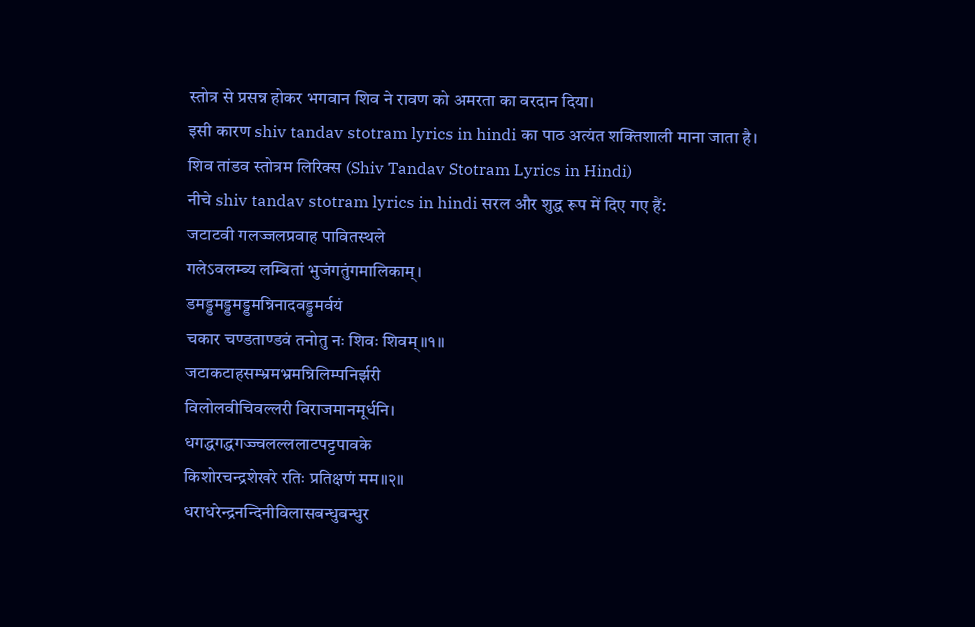स्तोत्र से प्रसन्न होकर भगवान शिव ने रावण को अमरता का वरदान दिया।
इसी कारण shiv tandav stotram lyrics in hindi का पाठ अत्यंत शक्तिशाली माना जाता है।
शिव तांडव स्तोत्रम लिरिक्स (Shiv Tandav Stotram Lyrics in Hindi)
नीचे shiv tandav stotram lyrics in hindi सरल और शुद्ध रूप में दिए गए हैं:
जटाटवी गलज्जलप्रवाह पावितस्थले
गलेऽवलम्ब्य लम्बितां भुजंगतुंगमालिकाम्।
डमड्डमड्डमड्डमन्निनादवड्डमर्वयं
चकार चण्डताण्डवं तनोतु नः शिवः शिवम्॥१॥
जटाकटाहसम्भ्रमभ्रमन्निलिम्पनिर्झरी
विलोलवीचिवल्लरी विराजमानमूर्धनि।
धगद्धगद्धगज्ज्वलल्ललाटपट्टपावके
किशोरचन्द्रशेखरे रतिः प्रतिक्षणं मम॥२॥
धराधरेन्द्रनन्दिनीविलासबन्धुबन्धुर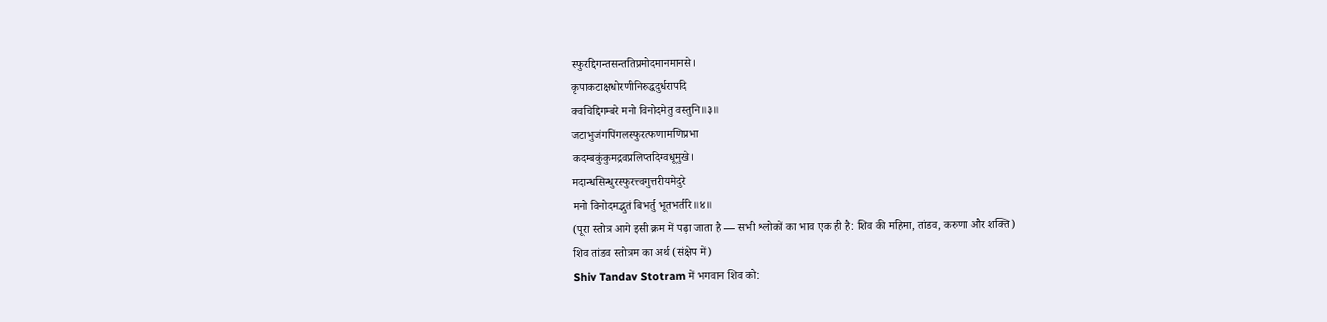स्फुरद्दिगन्तसन्ततिप्रमोदमानमानसे।
कृपाकटाक्षधोरणीनिरुद्धदुर्धरापदि
क्वचिद्दिगम्बरे मनो विनोदमेतु वस्तुनि॥३॥
जटाभुजंगपिंगलस्फुरत्फणामणिप्रभा
कदम्बकुंकुमद्रवप्रलिप्तदिग्वधूमुखे।
मदान्धसिन्धुरस्फुरत्त्वगुत्तरीयमेदुरे
मनो विनोदमद्भुतं बिभर्तु भूतभर्तरि॥४॥
(पूरा स्तोत्र आगे इसी क्रम में पढ़ा जाता है — सभी श्लोकों का भाव एक ही है: शिव की महिमा, तांडव, करुणा और शक्ति)
शिव तांडव स्तोत्रम का अर्थ (संक्षेप में)
Shiv Tandav Stotram में भगवान शिव को: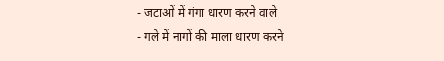- जटाओं में गंगा धारण करने वाले
- गले में नागों की माला धारण करने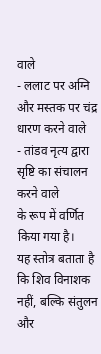वाले
- ललाट पर अग्नि और मस्तक पर चंद्र धारण करने वाले
- तांडव नृत्य द्वारा सृष्टि का संचालन करने वाले
के रूप में वर्णित किया गया है।
यह स्तोत्र बताता है कि शिव विनाशक नहीं, बल्कि संतुलन और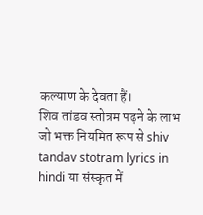कल्याण के देवता हैं।
शिव तांडव स्तोत्रम पढ़ने के लाभ
जो भक्त नियमित रूप से shiv tandav stotram lyrics in hindi या संस्कृत में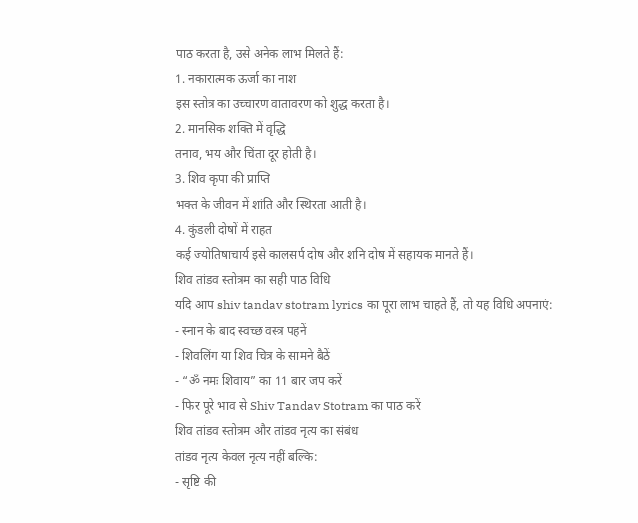पाठ करता है, उसे अनेक लाभ मिलते हैं:
1. नकारात्मक ऊर्जा का नाश
इस स्तोत्र का उच्चारण वातावरण को शुद्ध करता है।
2. मानसिक शक्ति में वृद्धि
तनाव, भय और चिंता दूर होती है।
3. शिव कृपा की प्राप्ति
भक्त के जीवन में शांति और स्थिरता आती है।
4. कुंडली दोषों में राहत
कई ज्योतिषाचार्य इसे कालसर्प दोष और शनि दोष में सहायक मानते हैं।
शिव तांडव स्तोत्रम का सही पाठ विधि
यदि आप shiv tandav stotram lyrics का पूरा लाभ चाहते हैं, तो यह विधि अपनाएं:
- स्नान के बाद स्वच्छ वस्त्र पहनें
- शिवलिंग या शिव चित्र के सामने बैठें
- “ॐ नमः शिवाय” का 11 बार जप करें
- फिर पूरे भाव से Shiv Tandav Stotram का पाठ करें
शिव तांडव स्तोत्रम और तांडव नृत्य का संबंध
तांडव नृत्य केवल नृत्य नहीं बल्कि:
- सृष्टि की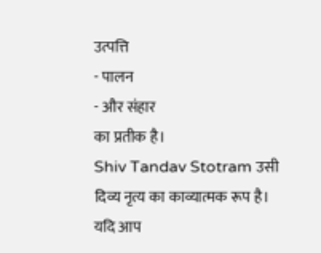उत्पत्ति
- पालन
- और संहार
का प्रतीक है।
Shiv Tandav Stotram उसी दिव्य नृत्य का काव्यात्मक रूप है।
यदि आप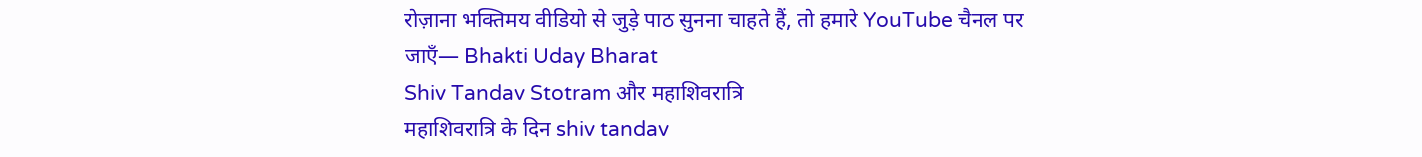रोज़ाना भक्तिमय वीडियो से जुड़े पाठ सुनना चाहते हैं, तो हमारे YouTube चैनल पर जाएँ— Bhakti Uday Bharat
Shiv Tandav Stotram और महाशिवरात्रि
महाशिवरात्रि के दिन shiv tandav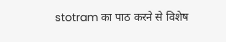stotram का पाठ करने से विशेष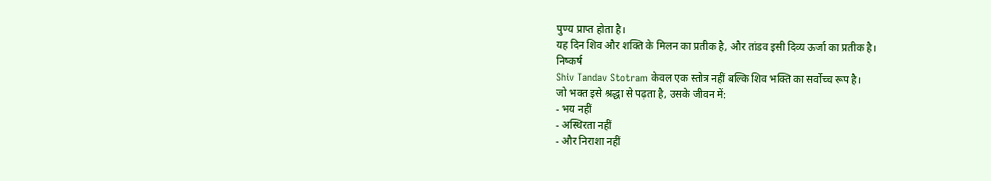पुण्य प्राप्त होता है।
यह दिन शिव और शक्ति के मिलन का प्रतीक है, और तांडव इसी दिव्य ऊर्जा का प्रतीक है।
निष्कर्ष
Shiv Tandav Stotram केवल एक स्तोत्र नहीं बल्कि शिव भक्ति का सर्वोच्च रूप है।
जो भक्त इसे श्रद्धा से पढ़ता है, उसके जीवन में:
- भय नहीं
- अस्थिरता नहीं
- और निराशा नहीं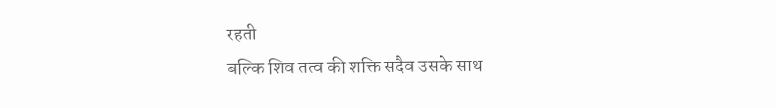रहती
बल्कि शिव तत्व की शक्ति सदैव उसके साथ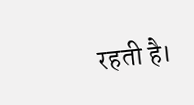रहती है।